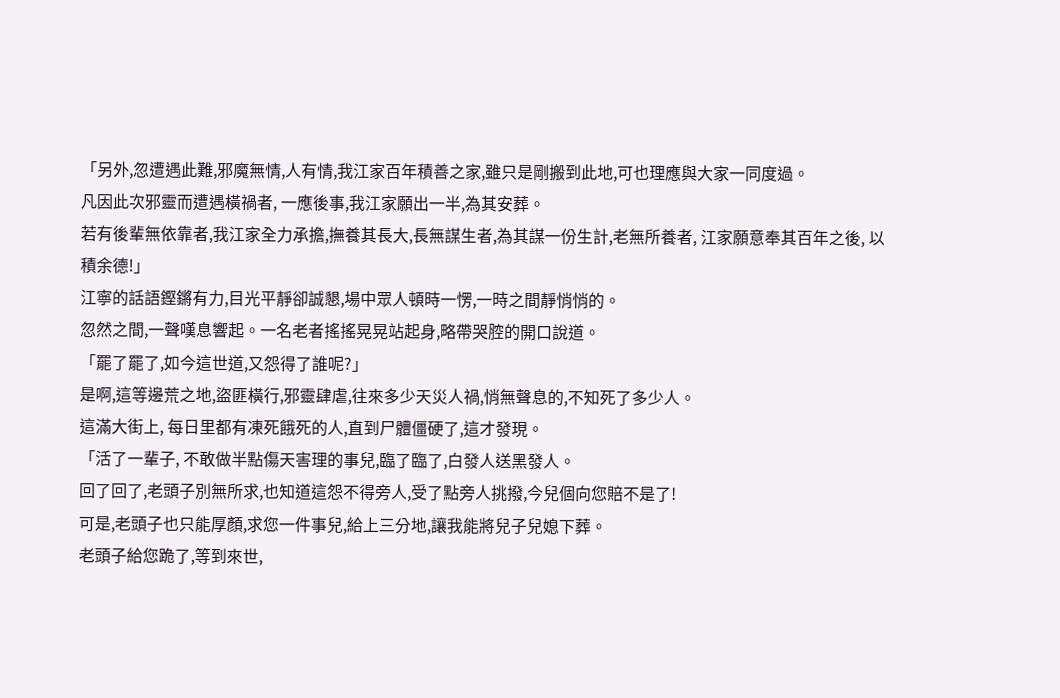「另外,忽遭遇此難,邪魔無情,人有情,我江家百年積善之家,雖只是剛搬到此地,可也理應與大家一同度過。
凡因此次邪靈而遭遇橫禍者, 一應後事,我江家願出一半,為其安葬。
若有後輩無依靠者,我江家全力承擔,撫養其長大,長無謀生者,為其謀一份生計,老無所養者, 江家願意奉其百年之後, 以積余德!」
江寧的話語鏗鏘有力,目光平靜卻誠懇,場中眾人頓時一愣,一時之間靜悄悄的。
忽然之間,一聲嘆息響起。一名老者搖搖晃晃站起身,略帶哭腔的開口說道。
「罷了罷了,如今這世道,又怨得了誰呢?」
是啊,這等邊荒之地,盜匪橫行,邪靈肆虐,往來多少天災人禍,悄無聲息的,不知死了多少人。
這滿大街上, 每日里都有凍死餓死的人,直到尸體僵硬了,這才發現。
「活了一輩子, 不敢做半點傷天害理的事兒,臨了臨了,白發人送黑發人。
回了回了,老頭子別無所求,也知道這怨不得旁人,受了點旁人挑撥,今兒個向您賠不是了!
可是,老頭子也只能厚顏,求您一件事兒,給上三分地,讓我能將兒子兒媳下葬。
老頭子給您跪了,等到來世,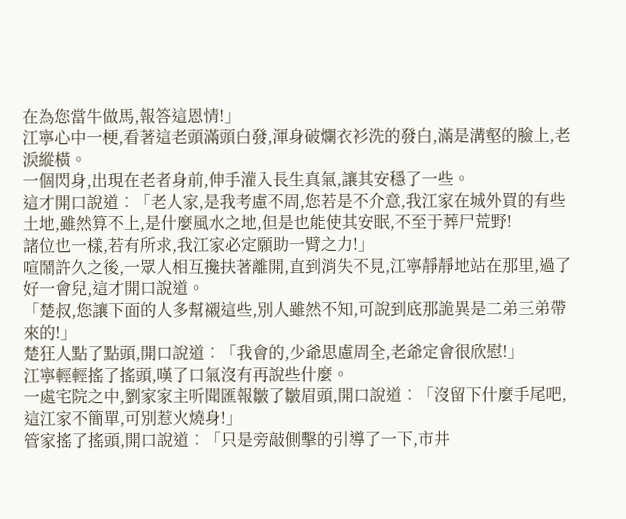在為您當牛做馬,報答這恩情!」
江寧心中一梗,看著這老頭滿頭白發,渾身破爛衣衫洗的發白,滿是溝壑的臉上,老淚縱橫。
一個閃身,出現在老者身前,伸手灌入長生真氣,讓其安穩了一些。
這才開口說道︰「老人家,是我考慮不周,您若是不介意,我江家在城外買的有些土地,雖然算不上,是什麼風水之地,但是也能使其安眠,不至于葬尸荒野!
諸位也一樣,若有所求,我江家必定願助一臂之力!」
喧鬧許久之後,一眾人相互攙扶著離開,直到消失不見,江寧靜靜地站在那里,過了好一會兒,這才開口說道。
「楚叔,您讓下面的人多幫襯這些,別人雖然不知,可說到底那詭異是二弟三弟帶來的!」
楚狂人點了點頭,開口說道︰「我會的,少爺思慮周全,老爺定會很欣慰!」
江寧輕輕搖了搖頭,嘆了口氣沒有再說些什麼。
一處宅院之中,劉家家主听聞匯報皺了皺眉頭,開口說道︰「沒留下什麼手尾吧,這江家不簡單,可別惹火燒身!」
管家搖了搖頭,開口說道︰「只是旁敲側擊的引導了一下,市井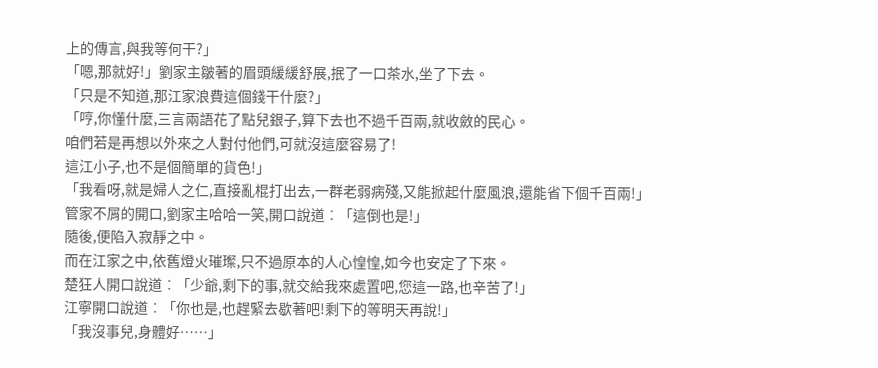上的傳言,與我等何干?」
「嗯,那就好!」劉家主皺著的眉頭緩緩舒展,抿了一口茶水,坐了下去。
「只是不知道,那江家浪費這個錢干什麼?」
「哼,你懂什麼,三言兩語花了點兒銀子,算下去也不過千百兩,就收斂的民心。
咱們若是再想以外來之人對付他們,可就沒這麼容易了!
這江小子,也不是個簡單的貨色!」
「我看呀,就是婦人之仁,直接亂棍打出去,一群老弱病殘,又能掀起什麼風浪,還能省下個千百兩!」
管家不屑的開口,劉家主哈哈一笑,開口說道︰「這倒也是!」
隨後,便陷入寂靜之中。
而在江家之中,依舊燈火璀璨,只不過原本的人心惶惶,如今也安定了下來。
楚狂人開口說道︰「少爺,剩下的事,就交給我來處置吧,您這一路,也辛苦了!」
江寧開口說道︰「你也是,也趕緊去歇著吧!剩下的等明天再說!」
「我沒事兒,身體好……」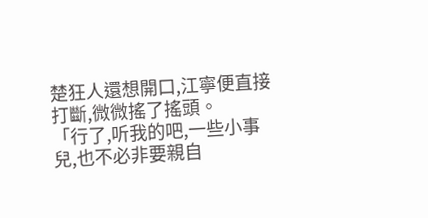楚狂人還想開口,江寧便直接打斷,微微搖了搖頭。
「行了,听我的吧,一些小事兒,也不必非要親自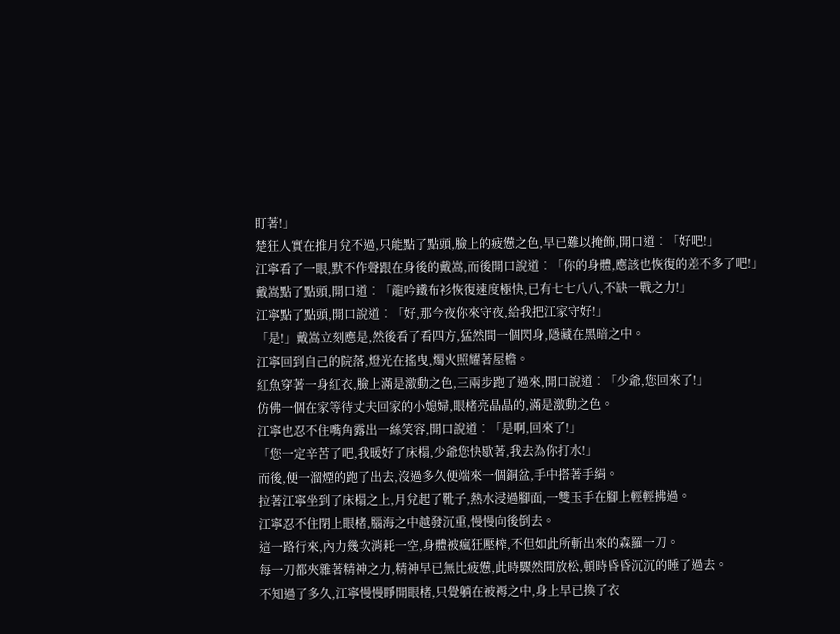盯著!」
楚狂人實在推月兌不過,只能點了點頭,臉上的疲憊之色,早已難以掩飾,開口道︰「好吧!」
江寧看了一眼,默不作聲跟在身後的戴嵩,而後開口說道︰「你的身體,應該也恢復的差不多了吧!」
戴嵩點了點頭,開口道︰「龍吟鐵布衫恢復速度極快,已有七七八八,不缺一戰之力!」
江寧點了點頭,開口說道︰「好,那今夜你來守夜,給我把江家守好!」
「是!」戴嵩立刻應是,然後看了看四方,猛然間一個閃身,隱藏在黑暗之中。
江寧回到自己的院落,燈光在搖曳,燭火照耀著屋檐。
紅魚穿著一身紅衣,臉上滿是激動之色,三兩步跑了過來,開口說道︰「少爺,您回來了!」
仿佛一個在家等待丈夫回家的小媳婦,眼楮亮晶晶的,滿是激動之色。
江寧也忍不住嘴角露出一絲笑容,開口說道︰「是啊,回來了!」
「您一定辛苦了吧,我暖好了床榻,少爺您快歇著,我去為你打水!」
而後,便一溜煙的跑了出去,沒過多久便端來一個銅盆,手中搭著手絹。
拉著江寧坐到了床榻之上,月兌起了靴子,熱水浸過腳面,一雙玉手在腳上輕輕拂過。
江寧忍不住閉上眼楮,腦海之中越發沉重,慢慢向後倒去。
這一路行來,內力幾次消耗一空,身體被瘋狂壓榨,不但如此所斬出來的森羅一刀。
每一刀都夾雜著精神之力,精神早已無比疲憊,此時驟然間放松,頓時昏昏沉沉的睡了過去。
不知過了多久,江寧慢慢睜開眼楮,只覺躺在被褥之中,身上早已換了衣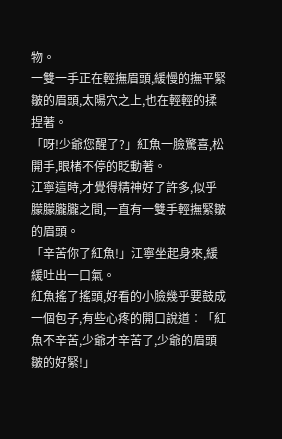物。
一雙一手正在輕撫眉頭,緩慢的撫平緊皺的眉頭,太陽穴之上,也在輕輕的揉捏著。
「呀!少爺您醒了?」紅魚一臉驚喜,松開手,眼楮不停的眨動著。
江寧這時,才覺得精神好了許多,似乎朦朦朧朧之間,一直有一雙手輕撫緊皺的眉頭。
「辛苦你了紅魚!」江寧坐起身來,緩緩吐出一口氣。
紅魚搖了搖頭,好看的小臉幾乎要鼓成一個包子,有些心疼的開口說道︰「紅魚不辛苦,少爺才辛苦了,少爺的眉頭皺的好緊!」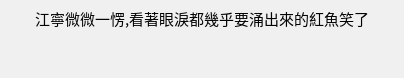江寧微微一愣,看著眼淚都幾乎要涌出來的紅魚笑了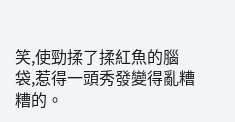笑,使勁揉了揉紅魚的腦袋,惹得一頭秀發變得亂糟糟的。